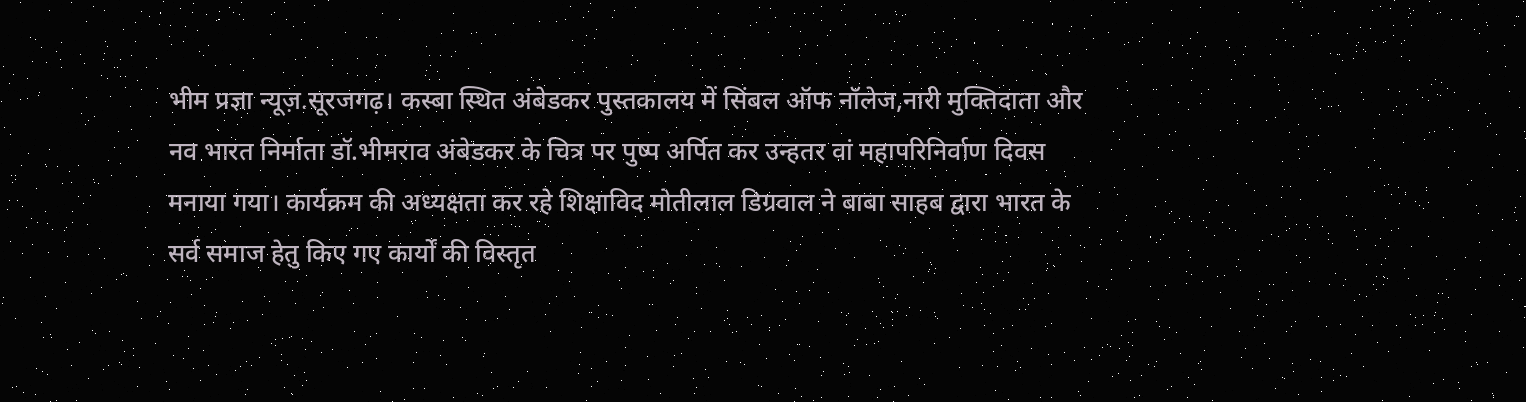भीम प्रज्ञा न्यूज़.सूरजगढ़। कस्बा स्थित अंबेडकर पुस्तकालय में सिंबल ऑफ नॉलेज,नारी मुक्तिदाता और नव भारत निर्माता डॉ.भीमराव अंबेडकर के चित्र पर पुष्प अर्पित कर उन्हतर वां महापरिनिर्वाण दिवस मनाया गया। कार्यक्रम की अध्यक्षता कर रहे शिक्षाविद मोतीलाल डिग्रवाल ने बाबा साहब द्वारा भारत के सर्व समाज हेतु किए गए कार्यों की विस्तृत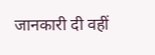जानकारी दी वहीं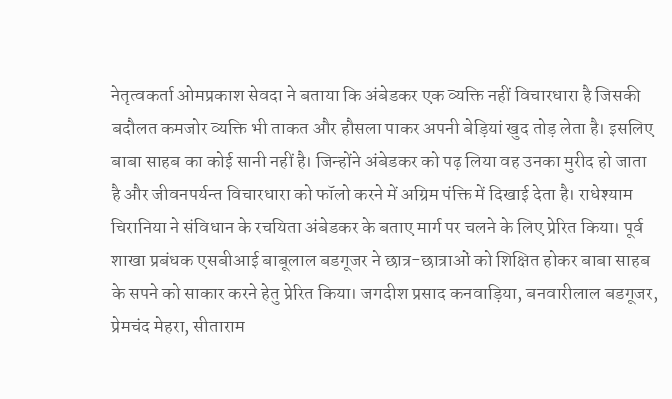नेतृत्वकर्ता ओमप्रकाश सेवदा ने बताया कि अंबेडकर एक व्यक्ति नहीं विचारधारा है जिसकी बदौलत कमजोर व्यक्ति भी ताकत और हौसला पाकर अपनी बेड़ियां खुद तोड़ लेता है। इसलिए बाबा साहब का कोई सानी नहीं है। जिन्होंने अंबेडकर को पढ़ लिया वह उनका मुरीद हो जाता है और जीवनपर्यन्त विचारधारा को फॉलो करने में अग्रिम पंक्ति में दिखाई देता है। राधेश्याम चिरानिया ने संविधान के रचयिता अंबेडकर के बताए मार्ग पर चलने के लिए प्रेरित किया। पूर्व शाखा प्रबंधक एसबीआई बाबूलाल बडगूजर ने छात्र-छात्राओं को शिक्षित होकर बाबा साहब के सपने को साकार करने हेतु प्रेरित किया। जगदीश प्रसाद कनवाड़िया, बनवारीलाल बडगूजर, प्रेमचंद मेहरा, सीताराम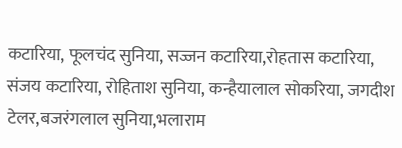कटारिया, फूलचंद सुनिया, सज्जन कटारिया,रोहतास कटारिया, संजय कटारिया, रोहिताश सुनिया, कन्हैयालाल सोकरिया, जगदीश टेलर,बजरंगलाल सुनिया,भलाराम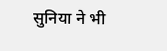सुनिया ने भी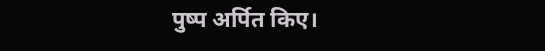पुष्प अर्पित किए।